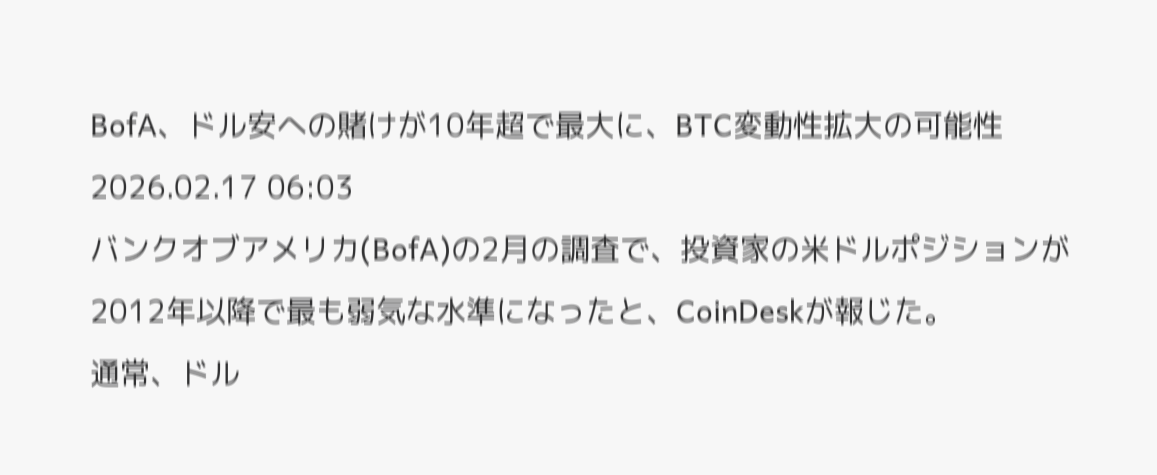BofA、ドル安への賭けが10年超で最大に、BTC変動性拡大の可能性
2026.02.17 06:03
バンクオブアメリカ(BofA)の2月の調査で、投資家の米ドルポジションが2012年以降で最も弱気な水準になったと、CoinDeskが報じた。
通常、ドル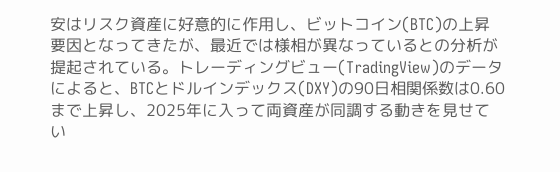安はリスク資産に好意的に作用し、ビットコイン(BTC)の上昇要因となってきたが、最近では様相が異なっているとの分析が提起されている。トレーディングビュー(TradingView)のデータによると、BTCとドルインデックス(DXY)の90日相関係数は0.60まで上昇し、2025年に入って両資産が同調する動きを見せてい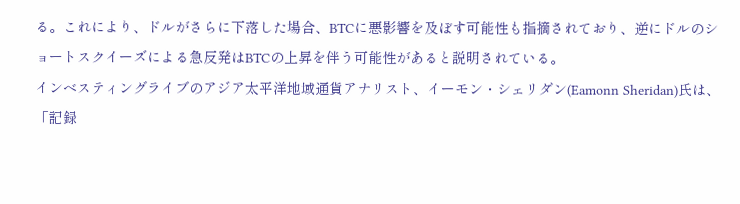る。これにより、ドルがさらに下落した場合、BTCに悪影響を及ぼす可能性も指摘されており、逆にドルのショートスクイーズによる急反発はBTCの上昇を伴う可能性があると説明されている。
インベスティングライブのアジア太平洋地域通貨アナリスト、イーモン・シェリダン(Eamonn Sheridan)氏は、「記録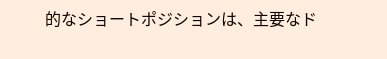的なショートポジションは、主要なド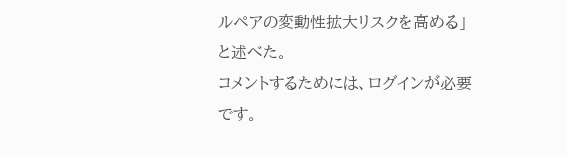ルペアの変動性拡大リスクを高める」と述べた。
コメントするためには、ログインが必要です。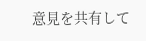意見を共有して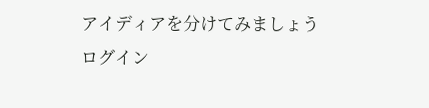アイディアを分けてみましょう
ログイン